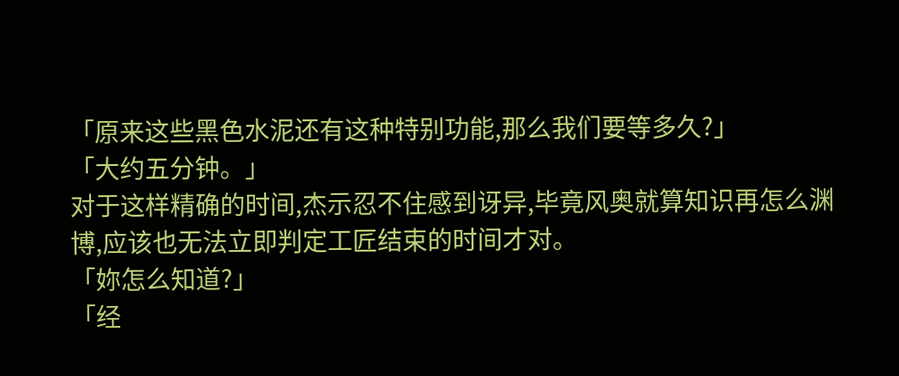「原来这些黑色水泥还有这种特别功能,那么我们要等多久?」
「大约五分钟。」
对于这样精确的时间,杰示忍不住感到讶异,毕竟风奥就算知识再怎么渊博,应该也无法立即判定工匠结束的时间才对。
「妳怎么知道?」
「经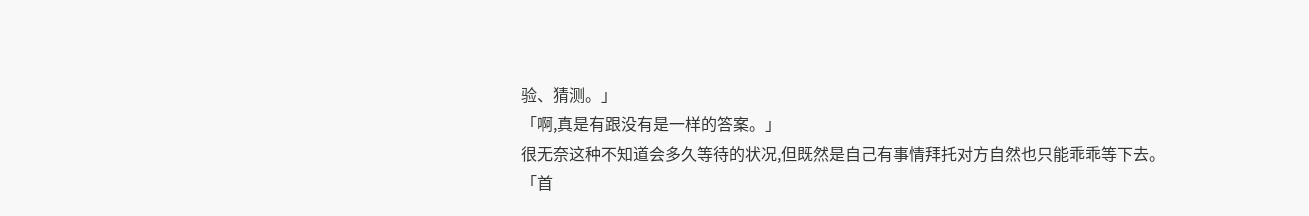验、猜测。」
「啊,真是有跟没有是一样的答案。」
很无奈这种不知道会多久等待的状况,但既然是自己有事情拜托对方自然也只能乖乖等下去。
「首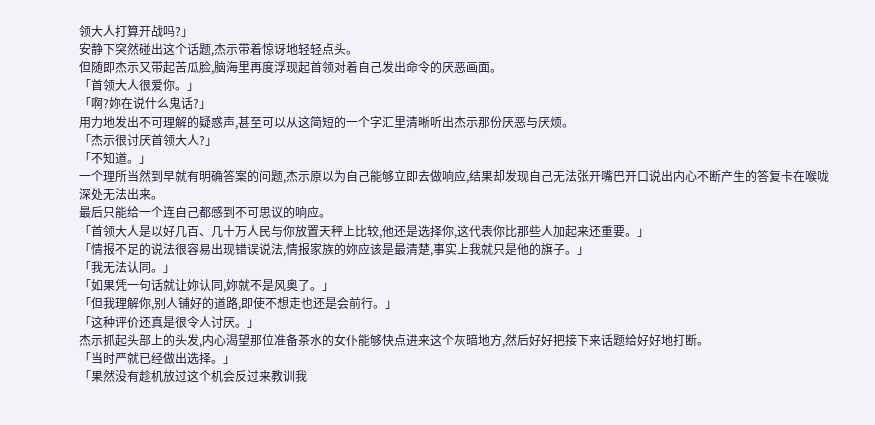领大人打算开战吗?」
安静下突然碰出这个话题,杰示带着惊讶地轻轻点头。
但随即杰示又带起苦瓜脸,脑海里再度浮现起首领对着自己发出命令的厌恶画面。
「首领大人很爱你。」
「啊?妳在说什么鬼话?」
用力地发出不可理解的疑惑声,甚至可以从这简短的一个字汇里清晰听出杰示那份厌恶与厌烦。
「杰示很讨厌首领大人?」
「不知道。」
一个理所当然到早就有明确答案的问题,杰示原以为自己能够立即去做响应,结果却发现自己无法张开嘴巴开口说出内心不断产生的答复卡在喉咙深处无法出来。
最后只能给一个连自己都感到不可思议的响应。
「首领大人是以好几百、几十万人民与你放置天秤上比较,他还是选择你,这代表你比那些人加起来还重要。」
「情报不足的说法很容易出现错误说法,情报家族的妳应该是最清楚,事实上我就只是他的旗子。」
「我无法认同。」
「如果凭一句话就让妳认同,妳就不是风奥了。」
「但我理解你,别人铺好的道路,即使不想走也还是会前行。」
「这种评价还真是很令人讨厌。」
杰示抓起头部上的头发,内心渴望那位准备茶水的女仆能够快点进来这个灰暗地方,然后好好把接下来话题给好好地打断。
「当时严就已经做出选择。」
「果然没有趁机放过这个机会反过来教训我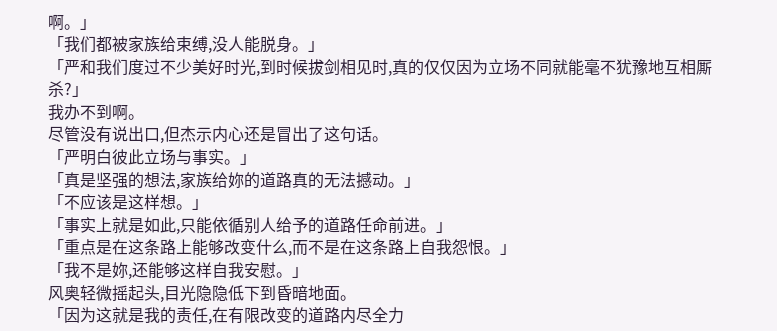啊。」
「我们都被家族给束缚,没人能脱身。」
「严和我们度过不少美好时光,到时候拔剑相见时,真的仅仅因为立场不同就能毫不犹豫地互相厮杀?」
我办不到啊。
尽管没有说出口,但杰示内心还是冒出了这句话。
「严明白彼此立场与事实。」
「真是坚强的想法,家族给妳的道路真的无法撼动。」
「不应该是这样想。」
「事实上就是如此,只能依循别人给予的道路任命前进。」
「重点是在这条路上能够改变什么,而不是在这条路上自我怨恨。」
「我不是妳,还能够这样自我安慰。」
风奥轻微摇起头,目光隐隐低下到昏暗地面。
「因为这就是我的责任,在有限改变的道路内尽全力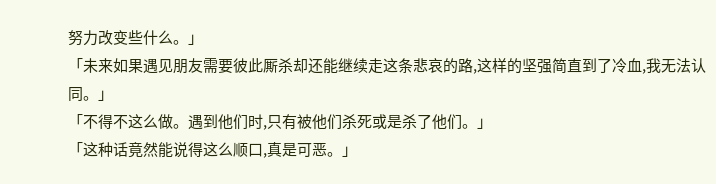努力改变些什么。」
「未来如果遇见朋友需要彼此厮杀却还能继续走这条悲哀的路,这样的坚强简直到了冷血,我无法认同。」
「不得不这么做。遇到他们时,只有被他们杀死或是杀了他们。」
「这种话竟然能说得这么顺口,真是可恶。」